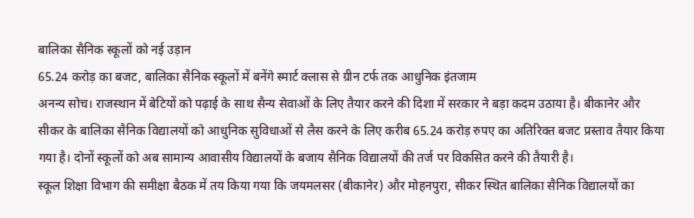बालिका सैनिक स्कूलों को नई उड़ान
65.24 करोड़ का बजट, बालिका सैनिक स्कूलों में बनेंगे स्मार्ट क्लास से ग्रीन टर्फ तक आधुनिक इंतजाम
अनन्य सोच। राजस्थान में बेटियों को पढ़ाई के साथ सैन्य सेवाओं के लिए तैयार करने की दिशा में सरकार ने बड़ा कदम उठाया है। बीकानेर और सीकर के बालिका सैनिक विद्यालयों को आधुनिक सुविधाओं से लैस करने के लिए करीब 65.24 करोड़ रुपए का अतिरिक्त बजट प्रस्ताव तैयार किया गया है। दोनों स्कूलों को अब सामान्य आवासीय विद्यालयों के बजाय सैनिक विद्यालयों की तर्ज पर विकसित करने की तैयारी है।
स्कूल शिक्षा विभाग की समीक्षा बैठक में तय किया गया कि जयमलसर (बीकानेर) और मोहनपुरा, सीकर स्थित बालिका सैनिक विद्यालयों का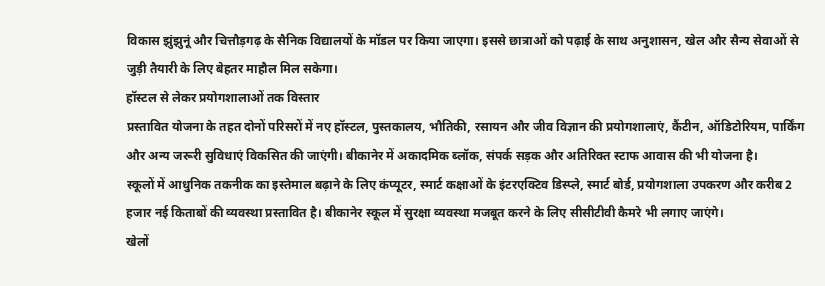विकास झुंझुनूं और चित्तौड़गढ़ के सैनिक विद्यालयों के मॉडल पर किया जाएगा। इससे छात्राओं को पढ़ाई के साथ अनुशासन, खेल और सैन्य सेवाओं से जुड़ी तैयारी के लिए बेहतर माहौल मिल सकेगा।
हॉस्टल से लेकर प्रयोगशालाओं तक विस्तार
प्रस्तावित योजना के तहत दोनों परिसरों में नए हॉस्टल, पुस्तकालय, भौतिकी, रसायन और जीव विज्ञान की प्रयोगशालाएं, कैंटीन, ऑडिटोरियम, पार्किंग और अन्य जरूरी सुविधाएं विकसित की जाएंगी। बीकानेर में अकादमिक ब्लॉक, संपर्क सड़क और अतिरिक्त स्टाफ आवास की भी योजना है।
स्कूलों में आधुनिक तकनीक का इस्तेमाल बढ़ाने के लिए कंप्यूटर, स्मार्ट कक्षाओं के इंटरएक्टिव डिस्प्ले, स्मार्ट बोर्ड, प्रयोगशाला उपकरण और करीब 2 हजार नई किताबों की व्यवस्था प्रस्तावित है। बीकानेर स्कूल में सुरक्षा व्यवस्था मजबूत करने के लिए सीसीटीवी कैमरे भी लगाए जाएंगे।
खेलों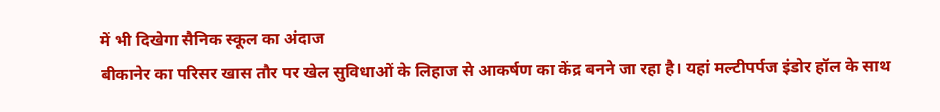में भी दिखेगा सैनिक स्कूल का अंदाज
बीकानेर का परिसर खास तौर पर खेल सुविधाओं के लिहाज से आकर्षण का केंद्र बनने जा रहा है। यहां मल्टीपर्पज इंडोर हॉल के साथ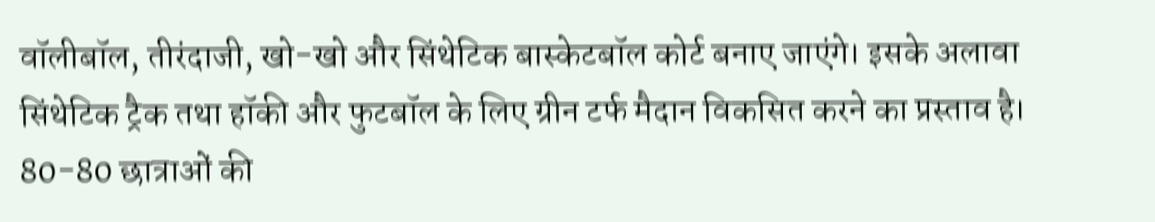वॉलीबॉल, तीरंदाजी, खो-खो और सिंथेटिक बास्केटबॉल कोर्ट बनाए जाएंगे। इसके अलावा सिंथेटिक ट्रैक तथा हॉकी और फुटबॉल के लिए ग्रीन टर्फ मैदान विकसित करने का प्रस्ताव है।
80-80 छात्राओं की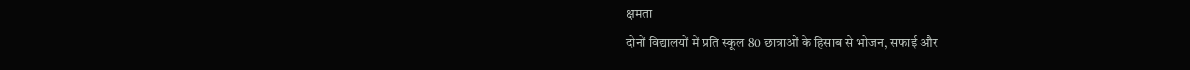क्षमता
दोनों विद्यालयों में प्रति स्कूल 80 छात्राओं के हिसाब से भोजन, सफाई और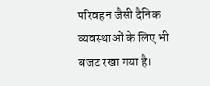परिवहन जैसी दैनिक व्यवस्थाओं के लिए भी बजट रखा गया है।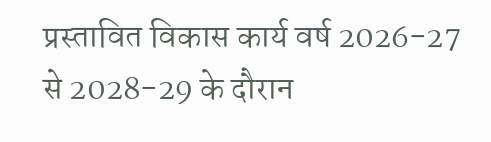प्रस्तावित विकास कार्य वर्ष 2026-27 से 2028-29 के दौरान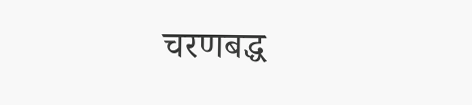चरणबद्ध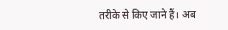तरीके से किए जाने हैं। अब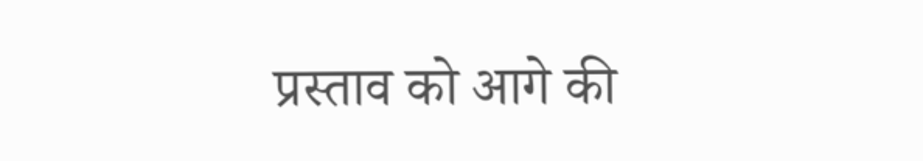प्रस्ताव को आगे की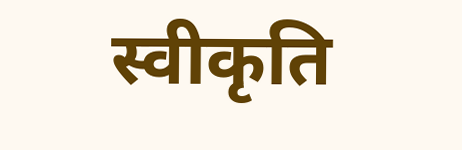स्वीकृति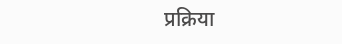प्रक्रिया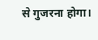से गुजरना होगा।